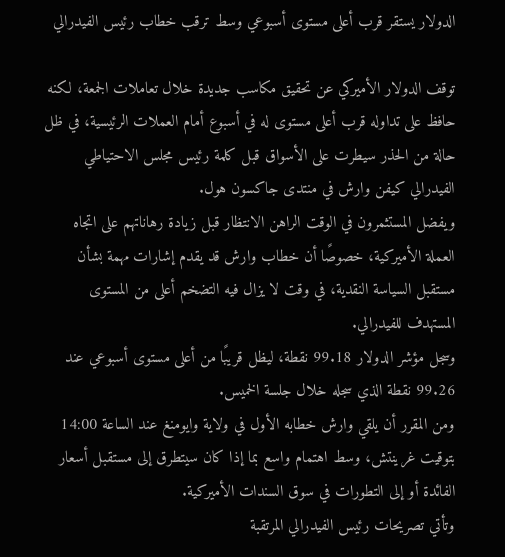الدولار يستقر قرب أعلى مستوى أسبوعي وسط ترقب خطاب رئيس الفيدرالي

توقف الدولار الأميركي عن تحقيق مكاسب جديدة خلال تعاملات الجمعة، لكنه حافظ على تداوله قرب أعلى مستوى له في أسبوع أمام العملات الرئيسية، في ظل حالة من الحذر سيطرت على الأسواق قبل كلمة رئيس مجلس الاحتياطي الفيدرالي كيفن وارش في منتدى جاكسون هول.
ويفضل المستثمرون في الوقت الراهن الانتظار قبل زيادة رهاناتهم على اتجاه العملة الأميركية، خصوصًا أن خطاب وارش قد يقدم إشارات مهمة بشأن مستقبل السياسة النقدية، في وقت لا يزال فيه التضخم أعلى من المستوى المستهدف للفيدرالي.
وسجل مؤشر الدولار 99.18 نقطة، ليظل قريبًا من أعلى مستوى أسبوعي عند 99.26 نقطة الذي سجله خلال جلسة الخميس.
ومن المقرر أن يلقي وارش خطابه الأول في ولاية وايومنغ عند الساعة 14:00 بتوقيت غرينتش، وسط اهتمام واسع بما إذا كان سيتطرق إلى مستقبل أسعار الفائدة أو إلى التطورات في سوق السندات الأميركية.
وتأتي تصريحات رئيس الفيدرالي المرتقبة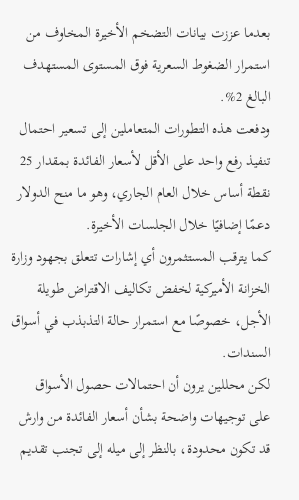بعدما عززت بيانات التضخم الأخيرة المخاوف من استمرار الضغوط السعرية فوق المستوى المستهدف البالغ 2%.
ودفعت هذه التطورات المتعاملين إلى تسعير احتمال تنفيذ رفع واحد على الأقل لأسعار الفائدة بمقدار 25 نقطة أساس خلال العام الجاري، وهو ما منح الدولار دعمًا إضافيًا خلال الجلسات الأخيرة.
كما يترقب المستثمرون أي إشارات تتعلق بجهود وزارة الخزانة الأميركية لخفض تكاليف الاقتراض طويلة الأجل، خصوصًا مع استمرار حالة التذبذب في أسواق السندات.
لكن محللين يرون أن احتمالات حصول الأسواق على توجيهات واضحة بشأن أسعار الفائدة من وارش قد تكون محدودة، بالنظر إلى ميله إلى تجنب تقديم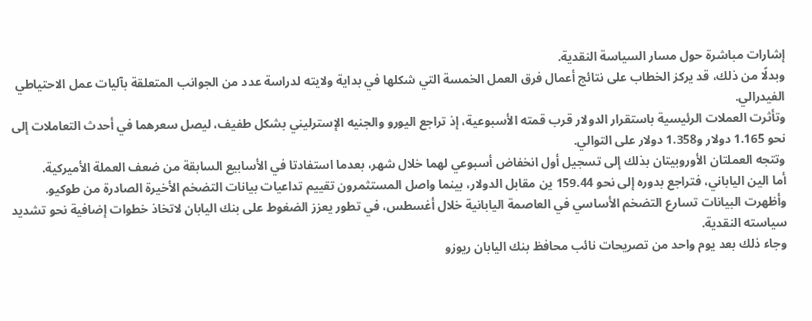إشارات مباشرة حول مسار السياسة النقدية.
وبدلًا من ذلك، قد يركز الخطاب على نتائج أعمال فرق العمل الخمسة التي شكلها في بداية ولايته لدراسة عدد من الجوانب المتعلقة بآليات عمل الاحتياطي الفيدرالي.
وتأثرت العملات الرئيسية باستقرار الدولار قرب قمته الأسبوعية، إذ تراجع اليورو والجنيه الإسترليني بشكل طفيف، ليصل سعرهما في أحدث التعاملات إلى نحو 1.165 دولار و1.358 دولار على التوالي.
وتتجه العملتان الأوروبيتان بذلك إلى تسجيل أول انخفاض أسبوعي لهما خلال شهر، بعدما استفادتا في الأسابيع السابقة من ضعف العملة الأميركية.
أما الين الياباني، فتراجع بدوره إلى نحو 159.44 ين مقابل الدولار، بينما واصل المستثمرون تقييم تداعيات بيانات التضخم الأخيرة الصادرة من طوكيو.
وأظهرت البيانات تسارع التضخم الأساسي في العاصمة اليابانية خلال أغسطس، في تطور يعزز الضغوط على بنك اليابان لاتخاذ خطوات إضافية نحو تشديد سياسته النقدية.
وجاء ذلك بعد يوم واحد من تصريحات نائب محافظ بنك اليابان ريوزو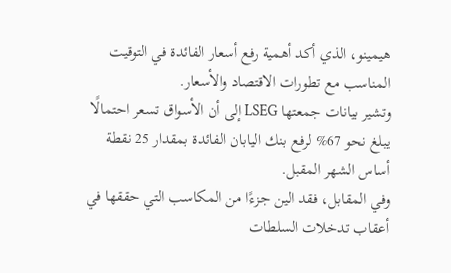هيمينو، الذي أكد أهمية رفع أسعار الفائدة في التوقيت المناسب مع تطورات الاقتصاد والأسعار.
وتشير بيانات جمعتها LSEG إلى أن الأسواق تسعر احتمالًا يبلغ نحو 67% لرفع بنك اليابان الفائدة بمقدار 25 نقطة أساس الشهر المقبل.
وفي المقابل، فقد الين جزءًا من المكاسب التي حققها في أعقاب تدخلات السلطات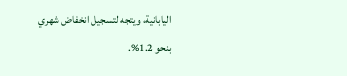اليابانية، ويتجه لتسجيل انخفاض شهري بنحو 1.2%.